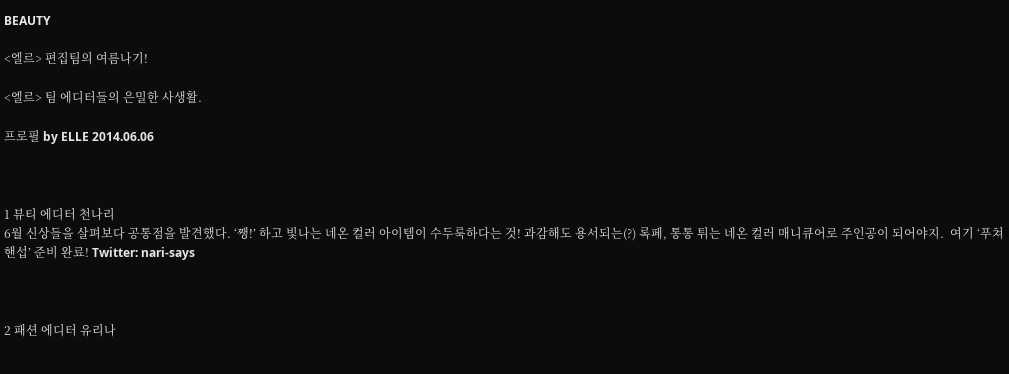BEAUTY

<엘르> 편집팀의 여름나기!

<엘르> 팀 에디터들의 은밀한 사생활.

프로필 by ELLE 2014.06.06



1 뷰티 에디터 천나리
6월 신상들을 살펴보다 공통점을 발견했다. ‘쨍!’ 하고 빛나는 네온 컬러 아이템이 수두룩하다는 것! 과감해도 용서되는(?) 록페, 통통 튀는 네온 컬러 매니큐어로 주인공이 되어야지.  여기 ‘푸쳐핸섭’ 준비 완료! Twitter: nari-says



2 패션 에디터 유리나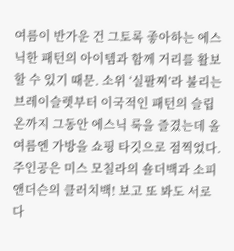여름이 반가운 건 그토록 좋아하는 에스닉한 패턴의 아이템과 함께 거리를 활보할 수 있기 때문. 소위 ‘실팔찌’라 불리는 브레이슬렛부터 이국적인 패턴의 슬립온까지 그동안 에스닉 룩을 즐겼는데 올여름엔 가방을 쇼핑 타깃으로 점찍었다. 주인공은 미스 모칠라의 숄더백과 소피 앤더슨의 클러치백! 보고 또 봐도 서로 다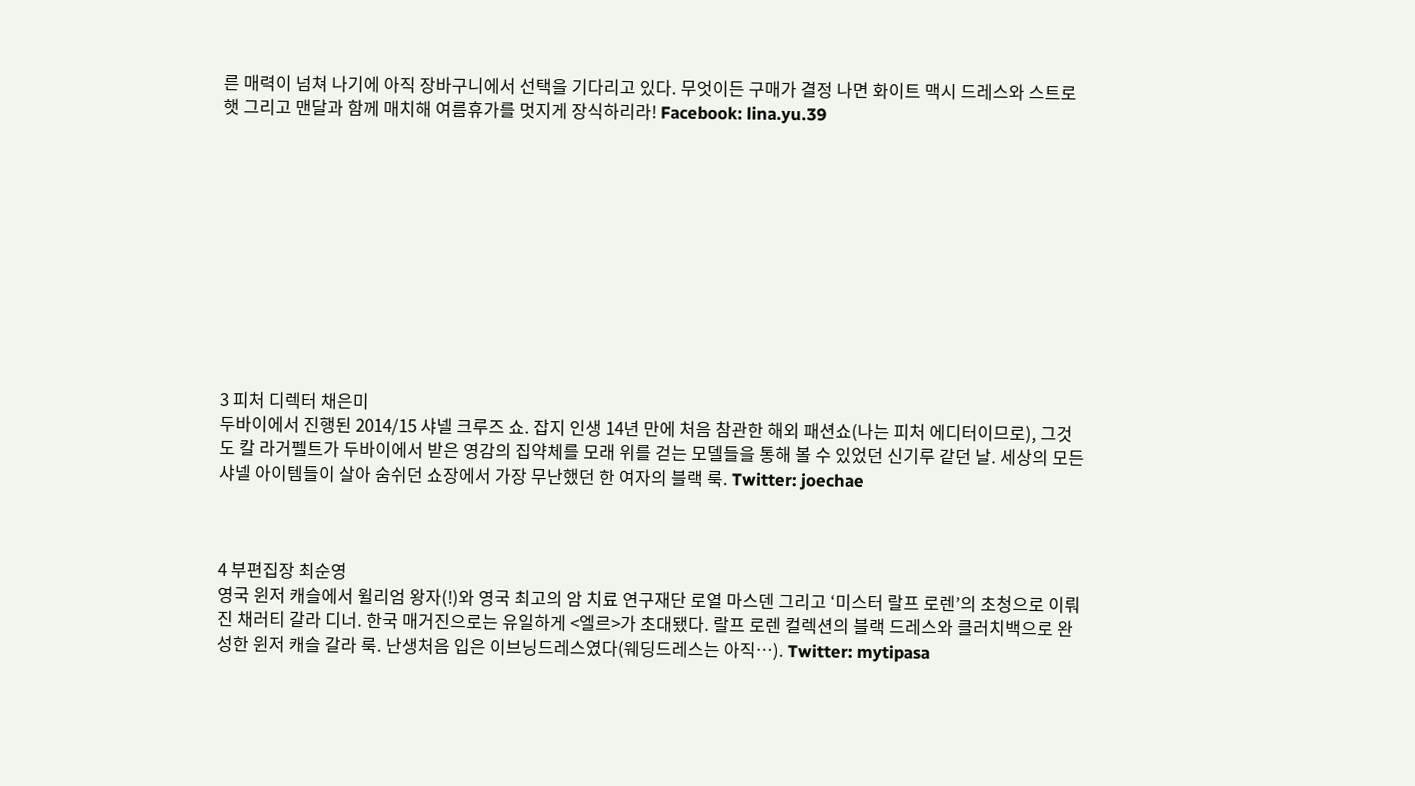른 매력이 넘쳐 나기에 아직 장바구니에서 선택을 기다리고 있다. 무엇이든 구매가 결정 나면 화이트 맥시 드레스와 스트로 햇 그리고 맨달과 함께 매치해 여름휴가를 멋지게 장식하리라! Facebook: lina.yu.39











3 피처 디렉터 채은미
두바이에서 진행된 2014/15 샤넬 크루즈 쇼. 잡지 인생 14년 만에 처음 참관한 해외 패션쇼(나는 피처 에디터이므로), 그것도 칼 라거펠트가 두바이에서 받은 영감의 집약체를 모래 위를 걷는 모델들을 통해 볼 수 있었던 신기루 같던 날. 세상의 모든 샤넬 아이템들이 살아 숨쉬던 쇼장에서 가장 무난했던 한 여자의 블랙 룩. Twitter: joechae



4 부편집장 최순영
영국 윈저 캐슬에서 윌리엄 왕자(!)와 영국 최고의 암 치료 연구재단 로열 마스덴 그리고 ‘미스터 랄프 로렌’의 초청으로 이뤄진 채러티 갈라 디너. 한국 매거진으로는 유일하게 <엘르>가 초대됐다. 랄프 로렌 컬렉션의 블랙 드레스와 클러치백으로 완성한 윈저 캐슬 갈라 룩. 난생처음 입은 이브닝드레스였다(웨딩드레스는 아직…). Twitter: mytipasa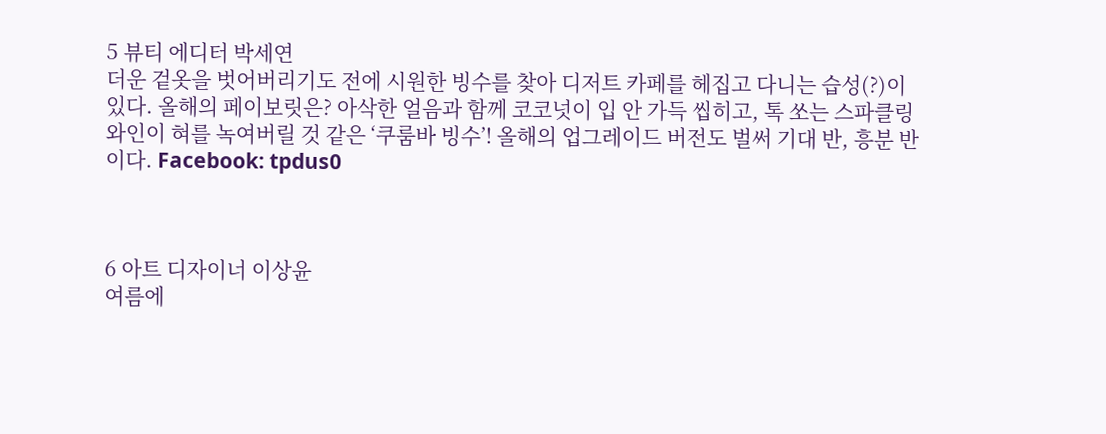5 뷰티 에디터 박세연
더운 겉옷을 벗어버리기도 전에 시원한 빙수를 찾아 디저트 카페를 헤집고 다니는 습성(?)이 있다. 올해의 페이보릿은? 아삭한 얼음과 함께 코코넛이 입 안 가득 씹히고, 톡 쏘는 스파클링 와인이 혀를 녹여버릴 것 같은 ‘쿠룸바 빙수’! 올해의 업그레이드 버전도 벌써 기대 반, 흥분 반이다. Facebook: tpdus0



6 아트 디자이너 이상윤
여름에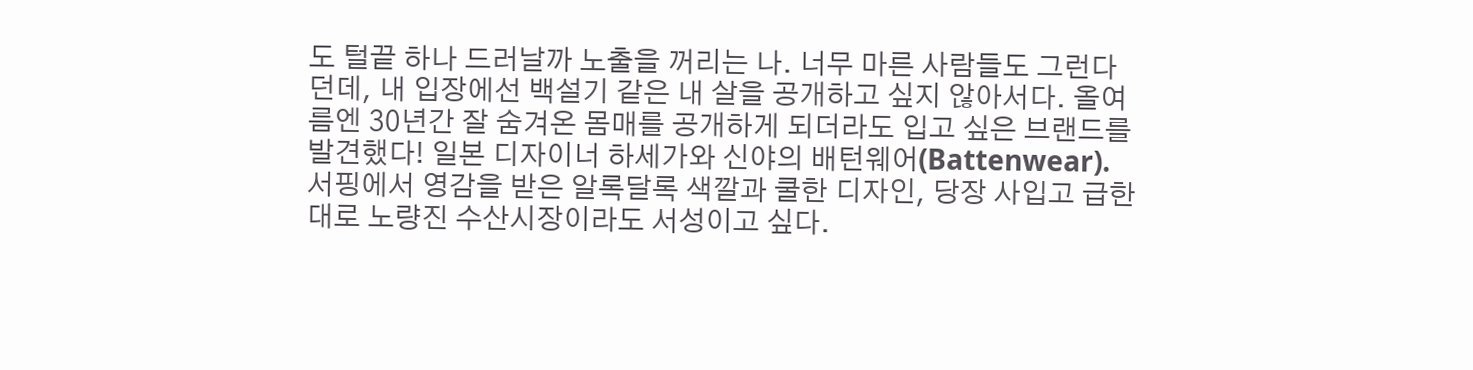도 털끝 하나 드러날까 노출을 꺼리는 나. 너무 마른 사람들도 그런다던데, 내 입장에선 백설기 같은 내 살을 공개하고 싶지 않아서다. 올여름엔 30년간 잘 숨겨온 몸매를 공개하게 되더라도 입고 싶은 브랜드를 발견했다! 일본 디자이너 하세가와 신야의 배턴웨어(Battenwear). 서핑에서 영감을 받은 알록달록 색깔과 쿨한 디자인, 당장 사입고 급한 대로 노량진 수산시장이라도 서성이고 싶다.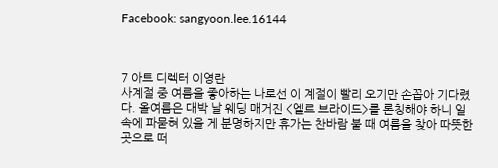Facebook: sangyoon.lee.16144



7 아트 디렉터 이영란
사계절 중 여름을 좋아하는 나로선 이 계절이 빨리 오기만 손꼽아 기다렸다. 올여름은 대박 날 웨딩 매거진 <엘르 브라이드>를 론칭해야 하니 일 속에 파묻혀 있을 게 분명하지만 휴가는 찬바람 불 때 여름을 찾아 따뜻한 곳으로 떠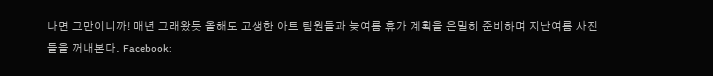나면 그만이니까! 매년 그래왔듯 올해도 고생한 아트 팀원들과 늦여름 휴가 계획을 은밀히 준비하며 지난여름 사진들을 꺼내본다. Facebook: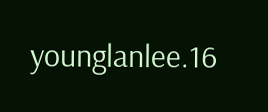younglanlee.16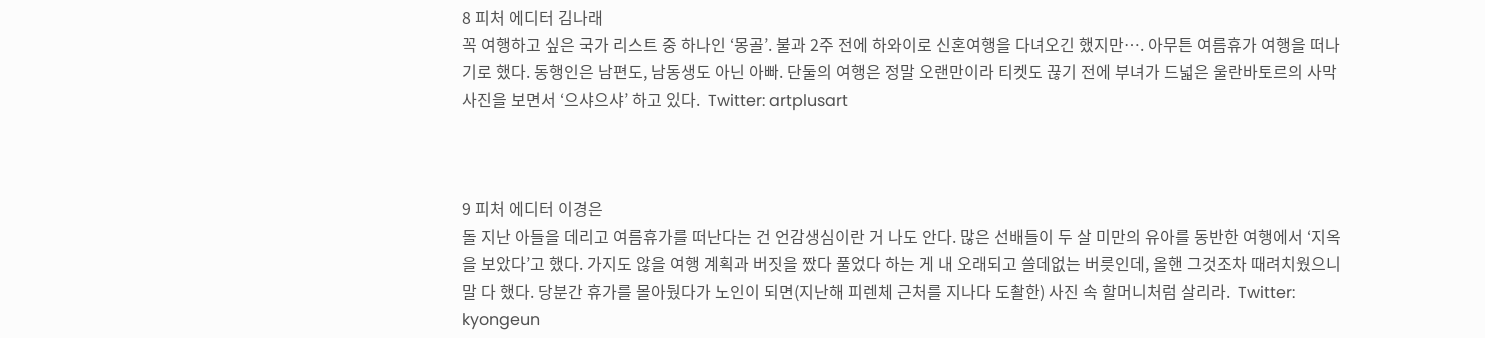8 피처 에디터 김나래
꼭 여행하고 싶은 국가 리스트 중 하나인 ‘몽골’. 불과 2주 전에 하와이로 신혼여행을 다녀오긴 했지만…. 아무튼 여름휴가 여행을 떠나기로 했다. 동행인은 남편도, 남동생도 아닌 아빠. 단둘의 여행은 정말 오랜만이라 티켓도 끊기 전에 부녀가 드넓은 울란바토르의 사막 사진을 보면서 ‘으샤으샤’ 하고 있다.  Twitter: artplusart



9 피처 에디터 이경은
돌 지난 아들을 데리고 여름휴가를 떠난다는 건 언감생심이란 거 나도 안다. 많은 선배들이 두 살 미만의 유아를 동반한 여행에서 ‘지옥을 보았다’고 했다. 가지도 않을 여행 계획과 버짓을 짰다 풀었다 하는 게 내 오래되고 쓸데없는 버릇인데, 올핸 그것조차 때려치웠으니 말 다 했다. 당분간 휴가를 몰아뒀다가 노인이 되면(지난해 피렌체 근처를 지나다 도촬한) 사진 속 할머니처럼 살리라.  Twitter: kyongeun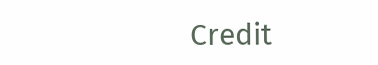Credit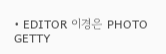• EDITOR 이경은 PHOTO GETTY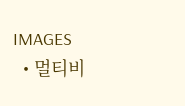IMAGES
  • 멀티비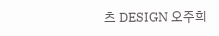츠 DESIGN 오주희